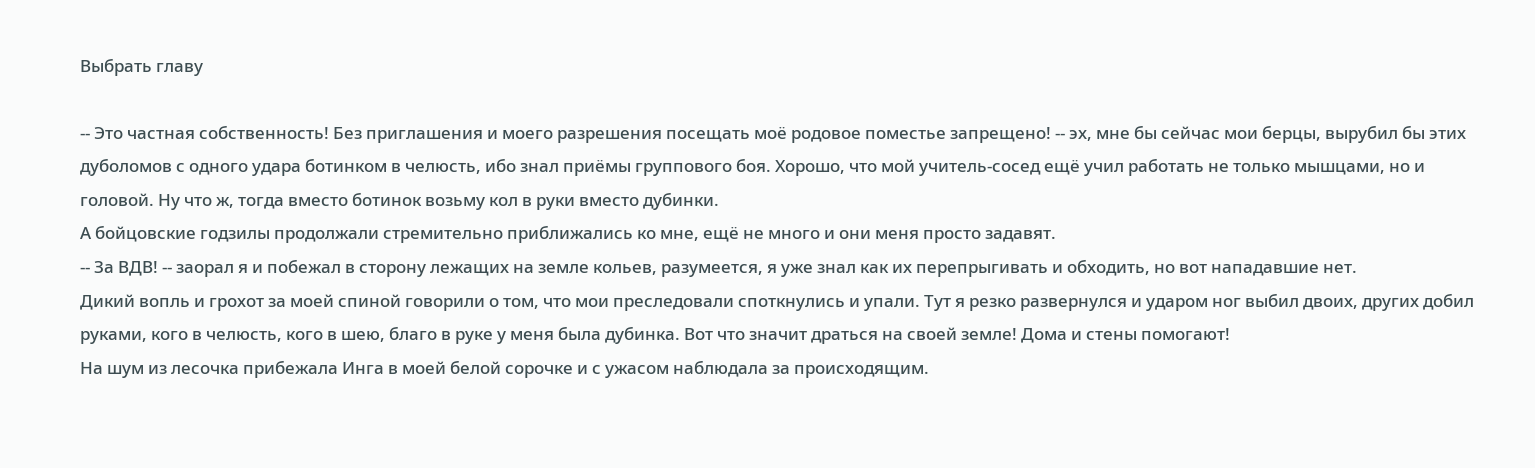Выбрать главу

-- Это частная собственность! Без приглашения и моего разрешения посещать моё родовое поместье запрещено! -- эх, мне бы сейчас мои берцы, вырубил бы этих дуболомов с одного удара ботинком в челюсть, ибо знал приёмы группового боя. Хорошо, что мой учитель-сосед ещё учил работать не только мышцами, но и головой. Ну что ж, тогда вместо ботинок возьму кол в руки вместо дубинки.
А бойцовские годзилы продолжали стремительно приближались ко мне, ещё не много и они меня просто задавят.
-- За ВДВ! -- заорал я и побежал в сторону лежащих на земле кольев, разумеется, я уже знал как их перепрыгивать и обходить, но вот нападавшие нет.
Дикий вопль и грохот за моей спиной говорили о том, что мои преследовали споткнулись и упали. Тут я резко развернулся и ударом ног выбил двоих, других добил руками, кого в челюсть, кого в шею, благо в руке у меня была дубинка. Вот что значит драться на своей земле! Дома и стены помогают!
На шум из лесочка прибежала Инга в моей белой сорочке и с ужасом наблюдала за происходящим.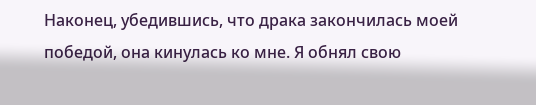Наконец, убедившись, что драка закончилась моей победой, она кинулась ко мне. Я обнял свою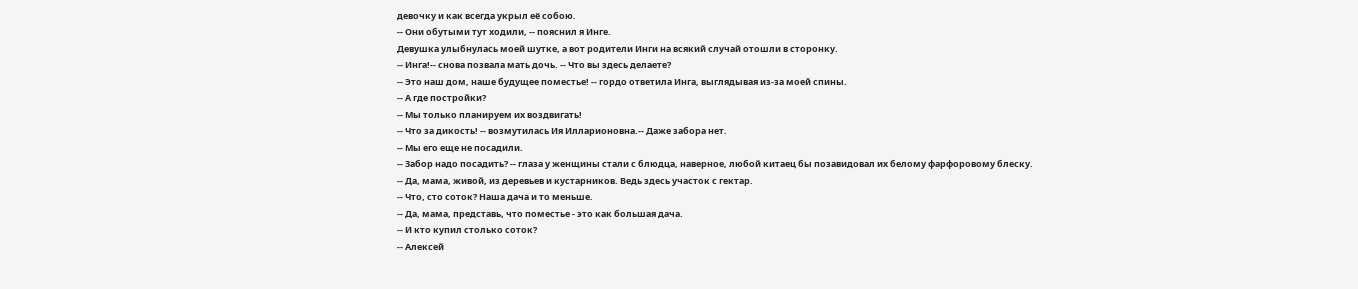девочку и как всегда укрыл её собою.
-- Они обутыми тут ходили, -- пояснил я Инге.
Девушка улыбнулась моей шутке, а вот родители Инги на всякий случай отошли в сторонку.
-- Инга!-- снова позвала мать дочь. -- Что вы здесь делаете?
-- Это наш дом, наше будущее поместье! -- гордо ответила Инга, выглядывая из-за моей спины.
-- А где постройки?
-- Мы только планируем их воздвигать!
-- Что за дикость! -- возмутилась Ия Илларионовна.-- Даже забора нет.
-- Мы его еще не посадили.
-- Забор надо посадить? -- глаза у женщины стали с блюдца, наверное, любой китаец бы позавидовал их белому фарфоровому блеску.
-- Да, мама, живой, из деревьев и кустарников. Ведь здесь участок с гектар.
-- Что, сто соток? Наша дача и то меньше.
-- Да, мама, представь, что поместье - это как большая дача.
-- И кто купил столько соток?
-- Алексей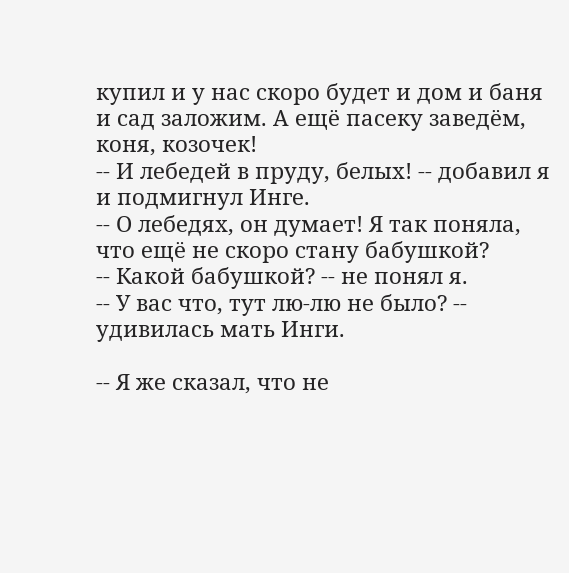купил и у нас скоро будет и дом и баня и сад заложим. А ещё пасеку заведём, коня, козочек!
-- И лебедей в пруду, белых! -- добавил я и подмигнул Инге.
-- О лебедях, он думает! Я так поняла, что ещё не скоро стану бабушкой?
-- Какой бабушкой? -- не понял я.
-- У вас что, тут лю-лю не было? -- удивилась мать Инги.

-- Я же сказал, что не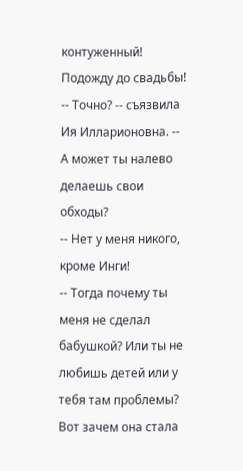контуженный! Подожду до свадьбы!
-- Точно? -- съязвила Ия Илларионовна. -- А может ты налево делаешь свои обходы?
-- Нет у меня никого, кроме Инги!
-- Тогда почему ты меня не сделал бабушкой? Или ты не любишь детей или у тебя там проблемы?
Вот зачем она стала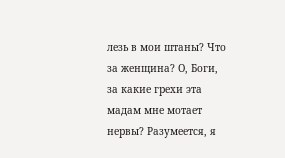лезь в мои штаны? Что за женщина? О, Боги, за какие грехи эта мадам мне мотает нервы? Разумеется, я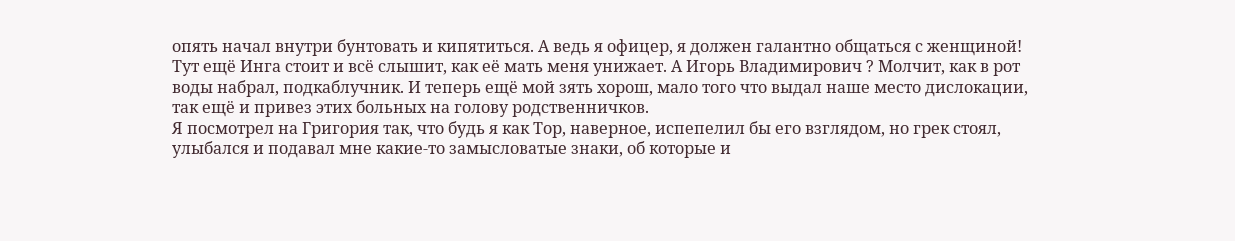опять начал внутри бунтовать и кипятиться. А ведь я офицер, я должен галантно общаться с женщиной! Тут ещё Инга стоит и всё слышит, как её мать меня унижает. А Игорь Владимирович ? Молчит, как в рот воды набрал, подкаблучник. И теперь ещё мой зять хорош, мало того что выдал наше место дислокации, так ещё и привез этих больных на голову родственничков.
Я посмотрел на Григория так, что будь я как Тор, наверное, испепелил бы его взглядом, но грек стоял, улыбался и подавал мне какие-то замысловатые знаки, об которые и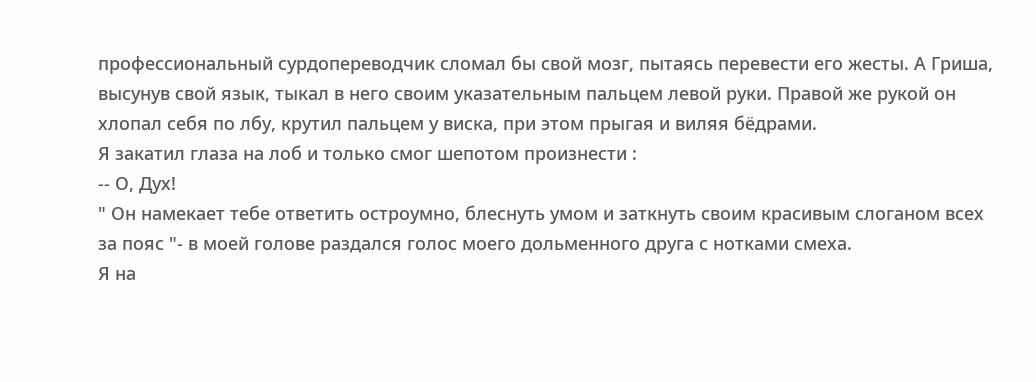профессиональный сурдопереводчик сломал бы свой мозг, пытаясь перевести его жесты. А Гриша, высунув свой язык, тыкал в него своим указательным пальцем левой руки. Правой же рукой он хлопал себя по лбу, крутил пальцем у виска, при этом прыгая и виляя бёдрами.
Я закатил глаза на лоб и только смог шепотом произнести :
-- О, Дух!
" Он намекает тебе ответить остроумно, блеснуть умом и заткнуть своим красивым слоганом всех за пояс "- в моей голове раздался голос моего дольменного друга с нотками смеха.
Я на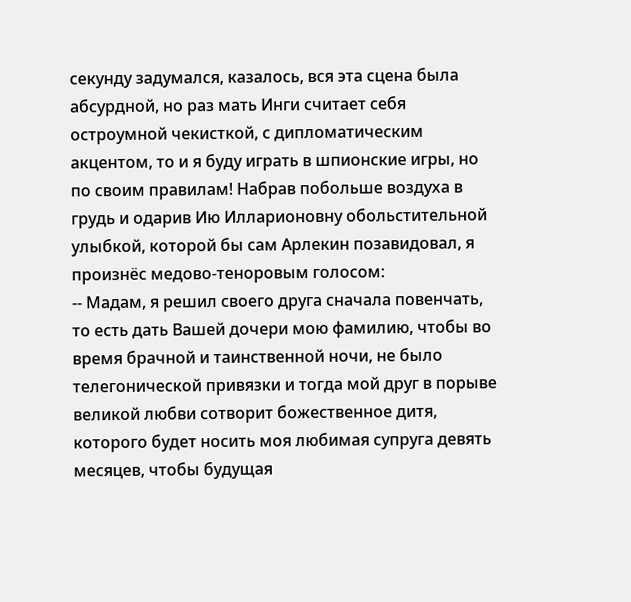секунду задумался, казалось, вся эта сцена была абсурдной, но раз мать Инги считает себя остроумной чекисткой, с дипломатическим акцентом, то и я буду играть в шпионские игры, но по своим правилам! Набрав побольше воздуха в грудь и одарив Ию Илларионовну обольстительной улыбкой, которой бы сам Арлекин позавидовал, я произнёс медово-теноровым голосом:
-- Мадам, я решил своего друга сначала повенчать, то есть дать Вашей дочери мою фамилию, чтобы во время брачной и таинственной ночи, не было телегонической привязки и тогда мой друг в порыве великой любви сотворит божественное дитя, которого будет носить моя любимая супруга девять месяцев, чтобы будущая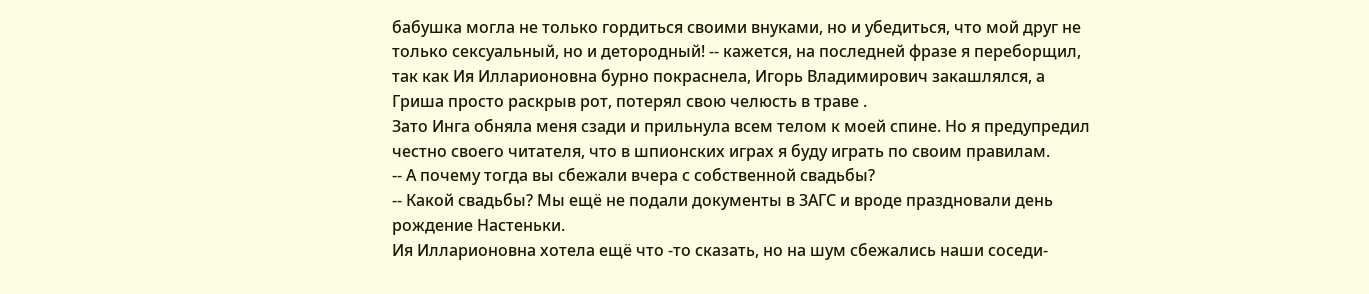бабушка могла не только гордиться своими внуками, но и убедиться, что мой друг не только сексуальный, но и детородный! -- кажется, на последней фразе я переборщил, так как Ия Илларионовна бурно покраснела, Игорь Владимирович закашлялся, а Гриша просто раскрыв рот, потерял свою челюсть в траве .
Зато Инга обняла меня сзади и прильнула всем телом к моей спине. Но я предупредил честно своего читателя, что в шпионских играх я буду играть по своим правилам.
-- А почему тогда вы сбежали вчера с собственной свадьбы?
-- Какой свадьбы? Мы ещё не подали документы в ЗАГС и вроде праздновали день рождение Настеньки.
Ия Илларионовна хотела ещё что -то сказать, но на шум сбежались наши соседи-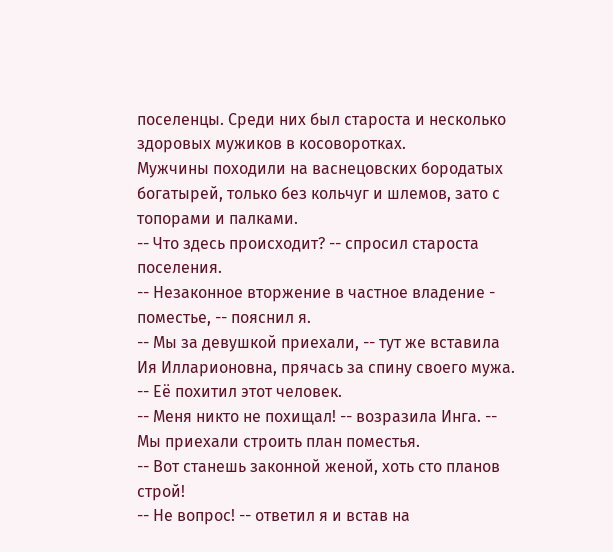поселенцы. Среди них был староста и несколько здоровых мужиков в косоворотках.
Мужчины походили на васнецовских бородатых богатырей, только без кольчуг и шлемов, зато с топорами и палками.
-- Что здесь происходит? -- спросил староста поселения.
-- Незаконное вторжение в частное владение - поместье, -- пояснил я.
-- Мы за девушкой приехали, -- тут же вставила Ия Илларионовна, прячась за спину своего мужа. -- Её похитил этот человек.
-- Меня никто не похищал! -- возразила Инга. -- Мы приехали строить план поместья.
-- Вот станешь законной женой, хоть сто планов строй!
-- Не вопрос! -- ответил я и встав на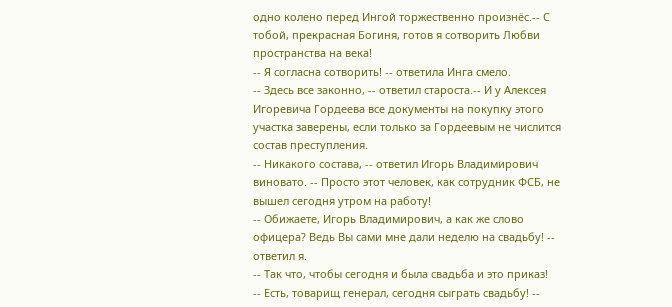одно колено перед Ингой торжественно произнёс.-- С тобой, прекрасная Богиня, готов я сотворить Любви пространства на века!
-- Я согласна сотворить! -- ответила Инга смело.
-- Здесь все законно, -- ответил староста.-- И у Алексея Игоревича Гордеева все документы на покупку этого участка заверены, если только за Гордеевым не числится состав преступления.
-- Никакого состава, -- ответил Игорь Владимирович виновато. -- Просто этот человек, как сотрудник ФСБ, не вышел сегодня утром на работу!
-- Обижаете, Игорь Владимирович, а как же слово офицера? Ведь Вы сами мне дали неделю на свадьбу! -- ответил я.
-- Так что, чтобы сегодня и была свадьба и это приказ!
-- Есть, товарищ генерал, сегодня сыграть свадьбу! --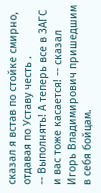сказал я встав по стойке смирно, отдавая по Уставу честь .
-- Выполнять! А теперь все в ЗАГС и вас тоже касается! -- сказал Игорь Владимирович пришедшим в себя бойцам.